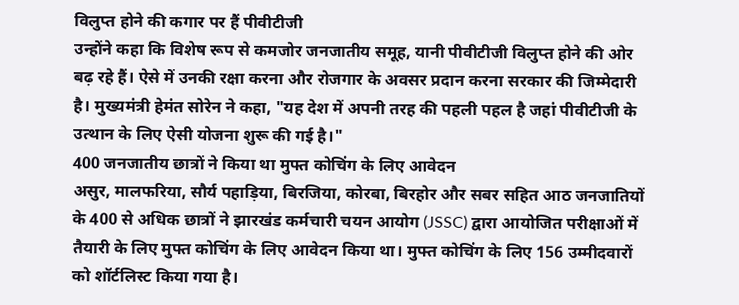विलुप्त होने की कगार पर हैं पीवीटीजी
उन्होंने कहा कि विशेष रूप से कमजोर जनजातीय समूह, यानी पीवीटीजी विलुप्त होने की ओर बढ़ रहे हैं। ऐसे में उनकी रक्षा करना और रोजगार के अवसर प्रदान करना सरकार की जिम्मेदारी है। मुख्यमंत्री हेमंत सोरेन ने कहा, "यह देश में अपनी तरह की पहली पहल है जहां पीवीटीजी के उत्थान के लिए ऐसी योजना शुरू की गई है।"
400 जनजातीय छात्रों ने किया था मुफ्त कोचिंग के लिए आवेदन
असुर, मालफरिया, सौर्य पहाड़िया, बिरजिया, कोरबा, बिरहोर और सबर सहित आठ जनजातियों के 400 से अधिक छात्रों ने झारखंड कर्मचारी चयन आयोग (JSSC) द्वारा आयोजित परीक्षाओं में तैयारी के लिए मुफ्त कोचिंग के लिए आवेदन किया था। मुफ्त कोचिंग के लिए 156 उम्मीदवारों को शॉर्टलिस्ट किया गया है।